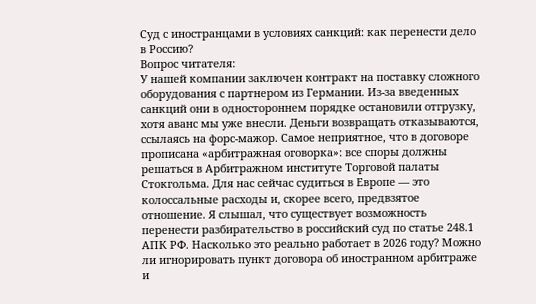Суд с иностранцами в условиях санкций: как перенести дело в Россию?
Вопрос читателя:
У нашей компании заключен контракт на поставку сложного оборудования с партнером из Германии. Из-за введенных санкций они в одностороннем порядке остановили отгрузку, хотя аванс мы уже внесли. Деньги возвращать отказываются, ссылаясь на форс-мажор. Самое неприятное, что в договоре прописана «арбитражная оговорка»: все споры должны решаться в Арбитражном институте Торговой палаты Стокгольма. Для нас сейчас судиться в Европе — это колоссальные расходы и, скорее всего, предвзятое отношение. Я слышал, что существует возможность перенести разбирательство в российский суд по статье 248.1 АПК РФ. Насколько это реально работает в 2026 году? Можно ли игнорировать пункт договора об иностранном арбитраже и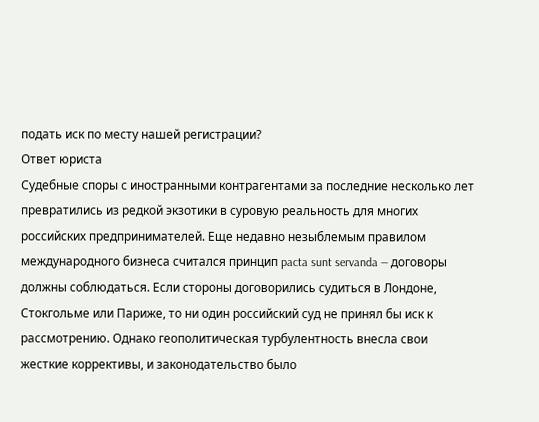подать иск по месту нашей регистрации?
Ответ юриста
Судебные споры с иностранными контрагентами за последние несколько лет превратились из редкой экзотики в суровую реальность для многих российских предпринимателей. Еще недавно незыблемым правилом международного бизнеса считался принцип pacta sunt servanda — договоры должны соблюдаться. Если стороны договорились судиться в Лондоне, Стокгольме или Париже, то ни один российский суд не принял бы иск к рассмотрению. Однако геополитическая турбулентность внесла свои жесткие коррективы, и законодательство было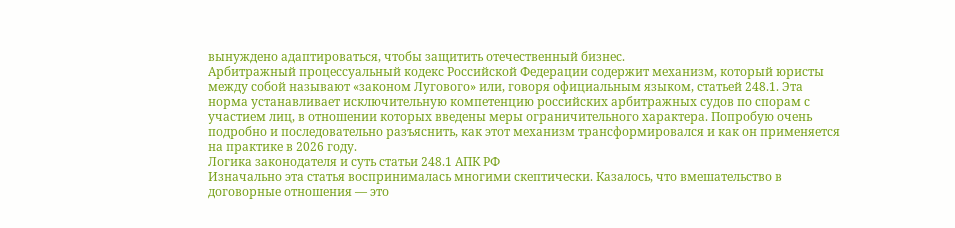вынуждено адаптироваться, чтобы защитить отечественный бизнес.
Арбитражный процессуальный кодекс Российской Федерации содержит механизм, который юристы между собой называют «законом Лугового» или, говоря официальным языком, статьей 248.1. Эта норма устанавливает исключительную компетенцию российских арбитражных судов по спорам с участием лиц, в отношении которых введены меры ограничительного характера. Попробую очень подробно и последовательно разъяснить, как этот механизм трансформировался и как он применяется на практике в 2026 году.
Логика законодателя и суть статьи 248.1 АПК РФ
Изначально эта статья воспринималась многими скептически. Казалось, что вмешательство в договорные отношения — это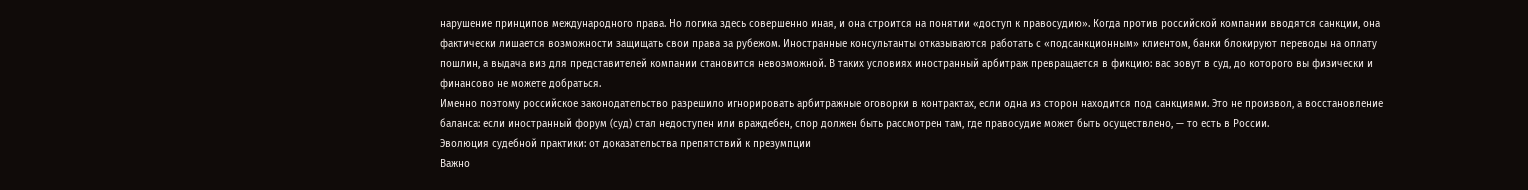нарушение принципов международного права. Но логика здесь совершенно иная, и она строится на понятии «доступ к правосудию». Когда против российской компании вводятся санкции, она фактически лишается возможности защищать свои права за рубежом. Иностранные консультанты отказываются работать с «подсанкционным» клиентом, банки блокируют переводы на оплату пошлин, а выдача виз для представителей компании становится невозможной. В таких условиях иностранный арбитраж превращается в фикцию: вас зовут в суд, до которого вы физически и финансово не можете добраться.
Именно поэтому российское законодательство разрешило игнорировать арбитражные оговорки в контрактах, если одна из сторон находится под санкциями. Это не произвол, а восстановление баланса: если иностранный форум (суд) стал недоступен или враждебен, спор должен быть рассмотрен там, где правосудие может быть осуществлено, — то есть в России.
Эволюция судебной практики: от доказательства препятствий к презумпции
Важно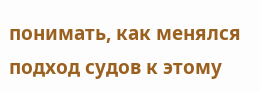понимать, как менялся подход судов к этому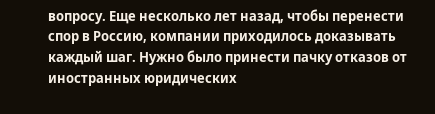вопросу. Еще несколько лет назад, чтобы перенести спор в Россию, компании приходилось доказывать каждый шаг. Нужно было принести пачку отказов от иностранных юридических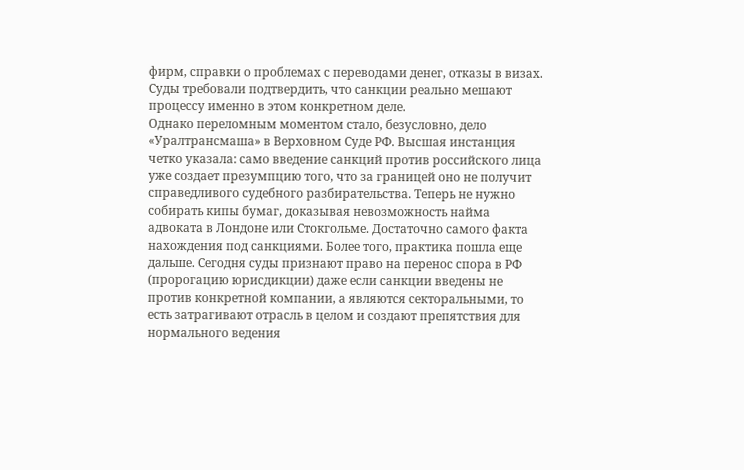фирм, справки о проблемах с переводами денег, отказы в визах. Суды требовали подтвердить, что санкции реально мешают процессу именно в этом конкретном деле.
Однако переломным моментом стало, безусловно, дело «Уралтрансмаша» в Верховном Суде РФ. Высшая инстанция четко указала: само введение санкций против российского лица уже создает презумпцию того, что за границей оно не получит справедливого судебного разбирательства. Теперь не нужно собирать кипы бумаг, доказывая невозможность найма адвоката в Лондоне или Стокгольме. Достаточно самого факта нахождения под санкциями. Более того, практика пошла еще дальше. Сегодня суды признают право на перенос спора в РФ (пророгацию юрисдикции) даже если санкции введены не против конкретной компании, а являются секторальными, то есть затрагивают отрасль в целом и создают препятствия для нормального ведения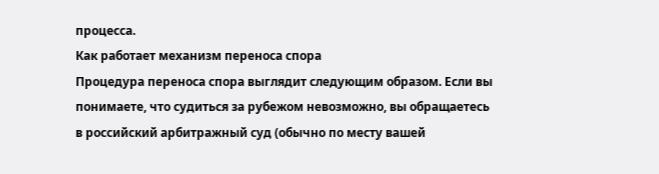процесса.
Как работает механизм переноса спора
Процедура переноса спора выглядит следующим образом. Если вы понимаете, что судиться за рубежом невозможно, вы обращаетесь в российский арбитражный суд (обычно по месту вашей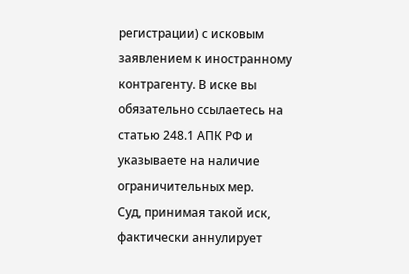регистрации) с исковым заявлением к иностранному контрагенту. В иске вы обязательно ссылаетесь на статью 248.1 АПК РФ и указываете на наличие ограничительных мер.
Суд, принимая такой иск, фактически аннулирует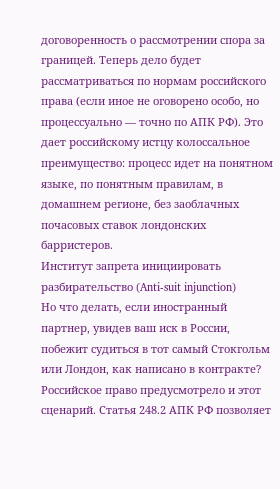договоренность о рассмотрении спора за границей. Теперь дело будет рассматриваться по нормам российского права (если иное не оговорено особо, но процессуально — точно по АПК РФ). Это дает российскому истцу колоссальное преимущество: процесс идет на понятном языке, по понятным правилам, в домашнем регионе, без заоблачных почасовых ставок лондонских барристеров.
Институт запрета инициировать разбирательство (Anti-suit injunction)
Но что делать, если иностранный партнер, увидев ваш иск в России, побежит судиться в тот самый Стокгольм или Лондон, как написано в контракте? Российское право предусмотрело и этот сценарий. Статья 248.2 АПК РФ позволяет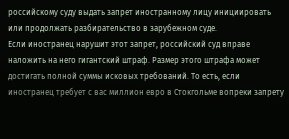российскому суду выдать запрет иностранному лицу инициировать или продолжать разбирательство в зарубежном суде.
Если иностранец нарушит этот запрет, российский суд вправе наложить на него гигантский штраф. Размер этого штрафа может достигать полной суммы исковых требований. То есть, если иностранец требует с вас миллион евро в Стокгольме вопреки запрету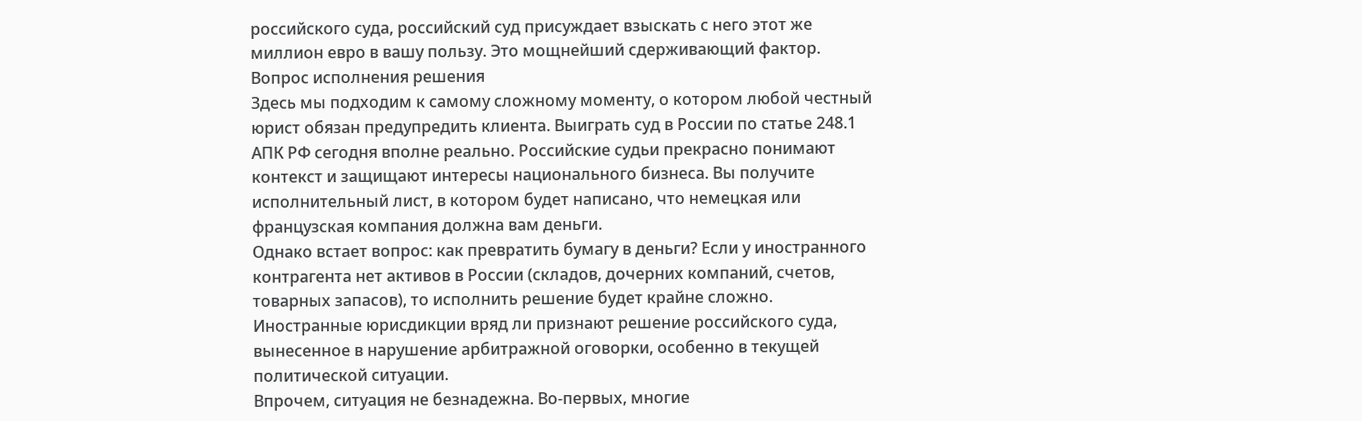российского суда, российский суд присуждает взыскать с него этот же миллион евро в вашу пользу. Это мощнейший сдерживающий фактор.
Вопрос исполнения решения
Здесь мы подходим к самому сложному моменту, о котором любой честный юрист обязан предупредить клиента. Выиграть суд в России по статье 248.1 АПК РФ сегодня вполне реально. Российские судьи прекрасно понимают контекст и защищают интересы национального бизнеса. Вы получите исполнительный лист, в котором будет написано, что немецкая или французская компания должна вам деньги.
Однако встает вопрос: как превратить бумагу в деньги? Если у иностранного контрагента нет активов в России (складов, дочерних компаний, счетов, товарных запасов), то исполнить решение будет крайне сложно. Иностранные юрисдикции вряд ли признают решение российского суда, вынесенное в нарушение арбитражной оговорки, особенно в текущей политической ситуации.
Впрочем, ситуация не безнадежна. Во-первых, многие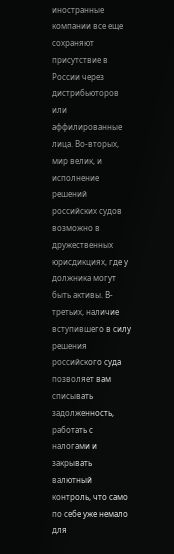иностранные компании все еще сохраняют присутствие в России через дистрибьюторов или аффилированные лица. Во-вторых, мир велик, и исполнение решений российских судов возможно в дружественных юрисдикциях, где у должника могут быть активы. В-третьих, наличие вступившего в силу решения российского суда позволяет вам списывать задолженность, работать с налогами и закрывать валютный контроль, что само по себе уже немало для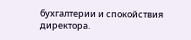бухгалтерии и спокойствия директора.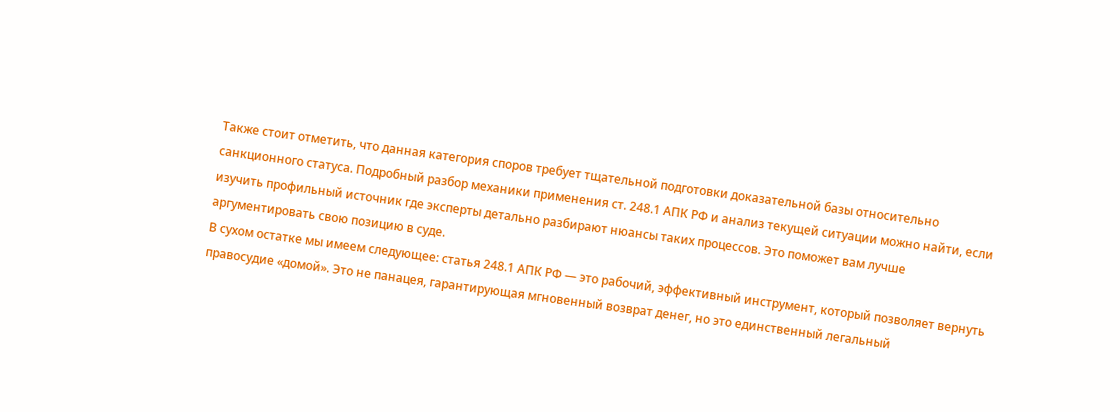Также стоит отметить, что данная категория споров требует тщательной подготовки доказательной базы относительно санкционного статуса. Подробный разбор механики применения ст. 248.1 АПК РФ и анализ текущей ситуации можно найти, если изучить профильный источник где эксперты детально разбирают нюансы таких процессов. Это поможет вам лучше аргументировать свою позицию в суде.
В сухом остатке мы имеем следующее: статья 248.1 АПК РФ — это рабочий, эффективный инструмент, который позволяет вернуть правосудие «домой». Это не панацея, гарантирующая мгновенный возврат денег, но это единственный легальный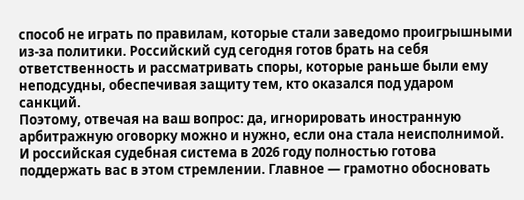способ не играть по правилам, которые стали заведомо проигрышными из-за политики. Российский суд сегодня готов брать на себя ответственность и рассматривать споры, которые раньше были ему неподсудны, обеспечивая защиту тем, кто оказался под ударом санкций.
Поэтому, отвечая на ваш вопрос: да, игнорировать иностранную арбитражную оговорку можно и нужно, если она стала неисполнимой. И российская судебная система в 2026 году полностью готова поддержать вас в этом стремлении. Главное — грамотно обосновать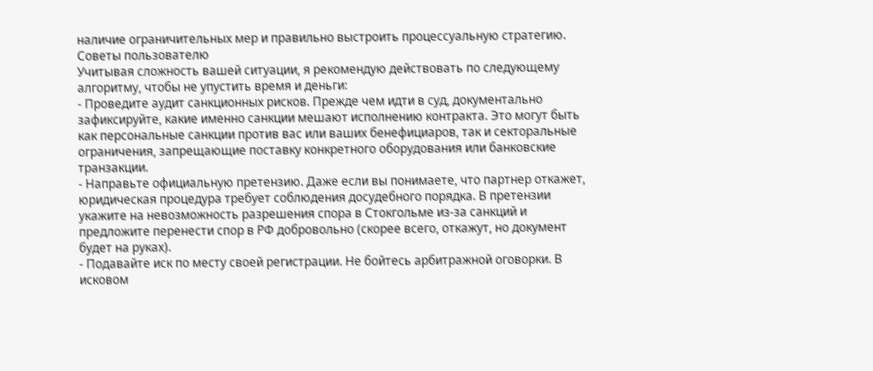наличие ограничительных мер и правильно выстроить процессуальную стратегию.
Советы пользователю
Учитывая сложность вашей ситуации, я рекомендую действовать по следующему алгоритму, чтобы не упустить время и деньги:
- Проведите аудит санкционных рисков. Прежде чем идти в суд, документально зафиксируйте, какие именно санкции мешают исполнению контракта. Это могут быть как персональные санкции против вас или ваших бенефициаров, так и секторальные ограничения, запрещающие поставку конкретного оборудования или банковские транзакции.
- Направьте официальную претензию. Даже если вы понимаете, что партнер откажет, юридическая процедура требует соблюдения досудебного порядка. В претензии укажите на невозможность разрешения спора в Стокгольме из-за санкций и предложите перенести спор в РФ добровольно (скорее всего, откажут, но документ будет на руках).
- Подавайте иск по месту своей регистрации. Не бойтесь арбитражной оговорки. В исковом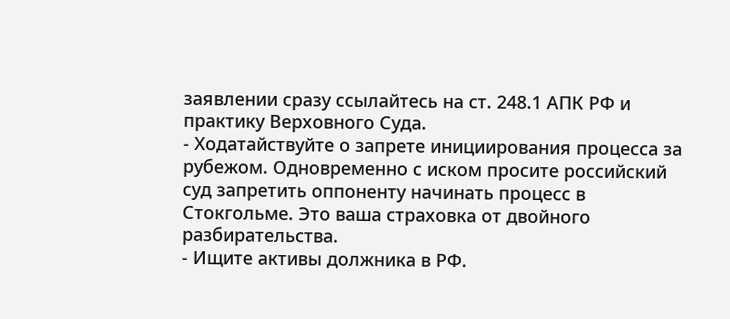заявлении сразу ссылайтесь на ст. 248.1 АПК РФ и практику Верховного Суда.
- Ходатайствуйте о запрете инициирования процесса за рубежом. Одновременно с иском просите российский суд запретить оппоненту начинать процесс в Стокгольме. Это ваша страховка от двойного разбирательства.
- Ищите активы должника в РФ.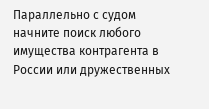Параллельно с судом начните поиск любого имущества контрагента в России или дружественных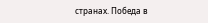странах. Победа в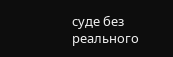суде без реального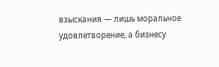взыскания — лишь моральное удовлетворение, а бизнесу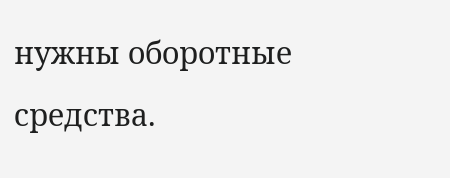нужны оборотные средства.